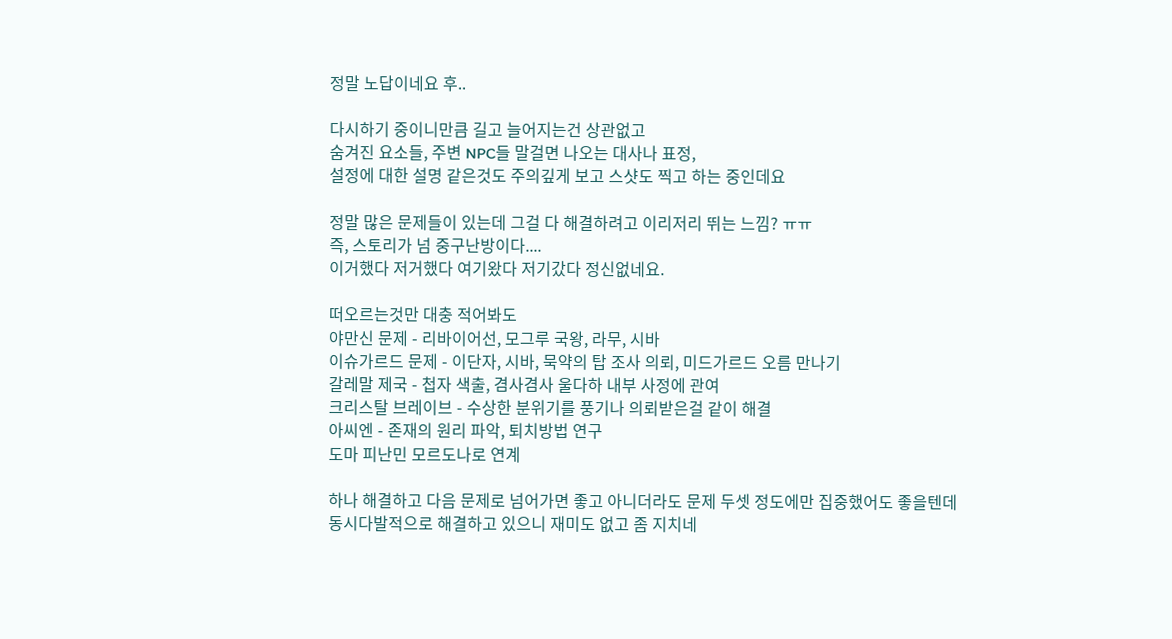정말 노답이네요 후..

다시하기 중이니만큼 길고 늘어지는건 상관없고
숨겨진 요소들, 주변 NPC들 말걸면 나오는 대사나 표정,
설정에 대한 설명 같은것도 주의깊게 보고 스샷도 찍고 하는 중인데요

정말 많은 문제들이 있는데 그걸 다 해결하려고 이리저리 뛰는 느낌? ㅠㅠ
즉, 스토리가 넘 중구난방이다....
이거했다 저거했다 여기왔다 저기갔다 정신없네요.

떠오르는것만 대충 적어봐도
야만신 문제 - 리바이어선, 모그루 국왕, 라무, 시바
이슈가르드 문제 - 이단자, 시바, 묵약의 탑 조사 의뢰, 미드가르드 오름 만나기
갈레말 제국 - 첩자 색출, 겸사겸사 울다하 내부 사정에 관여
크리스탈 브레이브 - 수상한 분위기를 풍기나 의뢰받은걸 같이 해결
아씨엔 - 존재의 원리 파악, 퇴치방법 연구
도마 피난민 모르도나로 연계

하나 해결하고 다음 문제로 넘어가면 좋고 아니더라도 문제 두셋 정도에만 집중했어도 좋을텐데
동시다발적으로 해결하고 있으니 재미도 없고 좀 지치네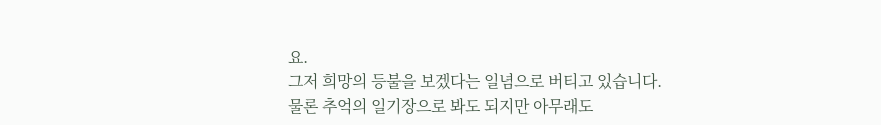요.
그저 희망의 등불을 보겠다는 일념으로 버티고 있습니다.
물론 추억의 일기장으로 봐도 되지만 아무래도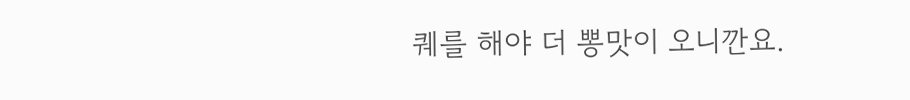퀘를 해야 더 뽕맛이 오니깐요.